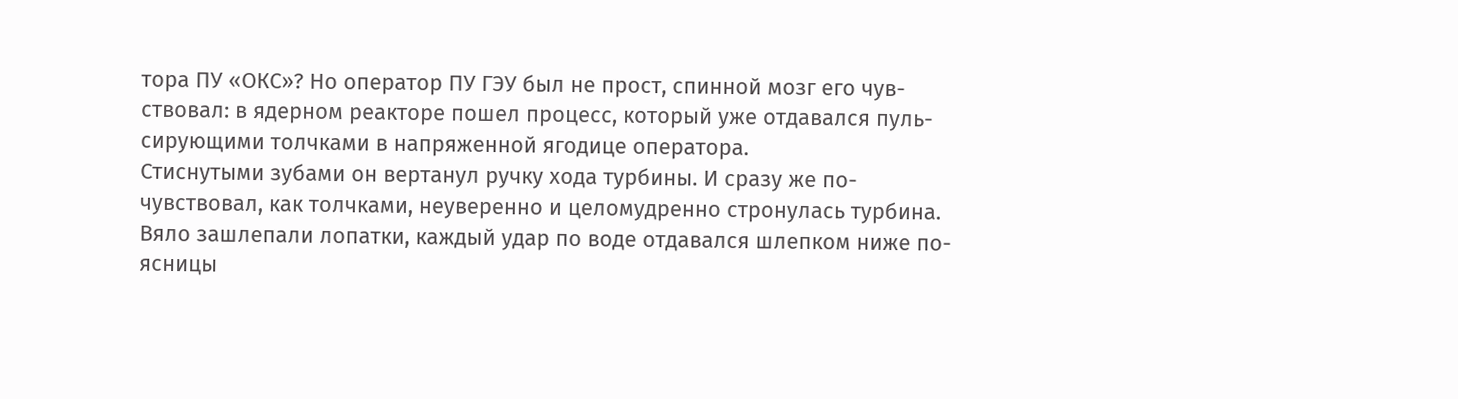тора ПУ «ОКС»? Но оператор ПУ ГЭУ был не прост, спинной мозг его чув-
ствовал: в ядерном реакторе пошел процесс, который уже отдавался пуль-
сирующими толчками в напряженной ягодице оператора.
Стиснутыми зубами он вертанул ручку хода турбины. И сразу же по-
чувствовал, как толчками, неуверенно и целомудренно стронулась турбина.
Вяло зашлепали лопатки, каждый удар по воде отдавался шлепком ниже по-
ясницы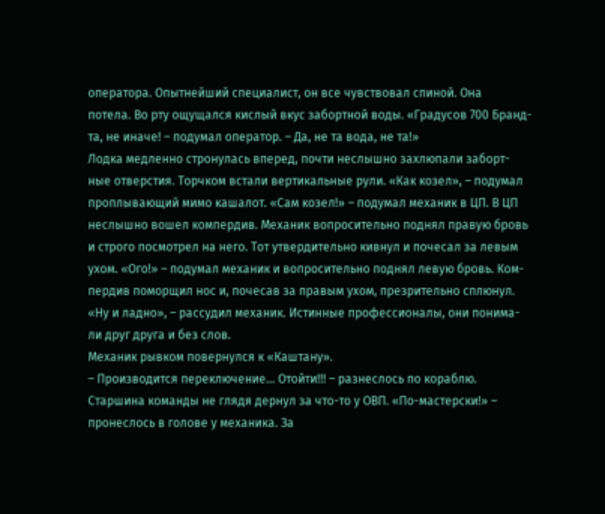оператора. Опытнейший специалист, он все чувствовал спиной. Она
потела. Во рту ощущался кислый вкус забортной воды. «Градусов 700 Бранд-
та, не иначе! – подумал оператор. – Да, не та вода, не та!»
Лодка медленно стронулась вперед, почти неслышно захлюпали заборт-
ные отверстия. Торчком встали вертикальные рули. «Как козел», – подумал
проплывающий мимо кашалот. «Сам козел!» – подумал механик в ЦП. В ЦП
неслышно вошел компердив. Механик вопросительно поднял правую бровь
и строго посмотрел на него. Тот утвердительно кивнул и почесал за левым
ухом. «Ого!» – подумал механик и вопросительно поднял левую бровь. Ком-
пердив поморщил нос и, почесав за правым ухом, презрительно сплюнул.
«Ну и ладно», – рассудил механик. Истинные профессионалы, они понима-
ли друг друга и без слов.
Механик рывком повернулся к «Каштану».
– Производится переключение… Отойти!!! – разнеслось по кораблю.
Старшина команды не глядя дернул за что-то у ОВП. «По-мастерски!» –
пронеслось в голове у механика. За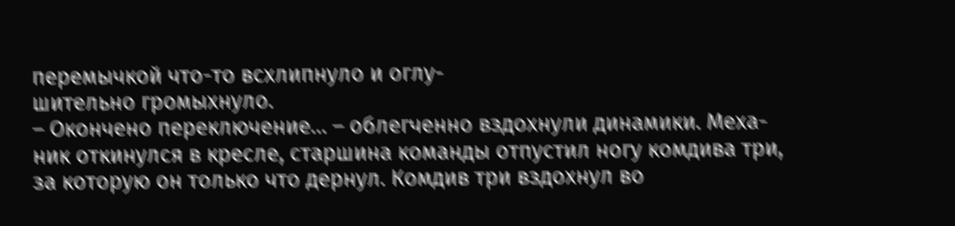перемычкой что-то всхлипнуло и оглу-
шительно громыхнуло.
– Окончено переключение… – облегченно вздохнули динамики. Меха-
ник откинулся в кресле, старшина команды отпустил ногу комдива три,
за которую он только что дернул. Комдив три вздохнул во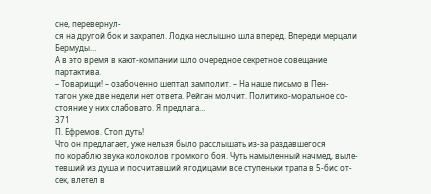сне, перевернул-
ся на другой бок и захрапел. Лодка неслышно шла вперед. Впереди мерцали
Бермуды…
А в это время в кают-компании шло очередное секретное совещание
партактива.
– Товарищи! – озабоченно шептал замполит. – На наше письмо в Пен-
тагон уже две недели нет ответа. Рейган молчит. Политико-моральное со-
стояние у них слабовато. Я предлага…
371
П. Ефремов. Стоп дуть!
Что он предлагает, уже нельзя было расслышать из-за раздавшегося
по кораблю звука колоколов громкого боя. Чуть намыленный начмед, выле-
тевший из душа и посчитавший ягодицами все ступеньки трапа в 5-бис от-
сек, влетел в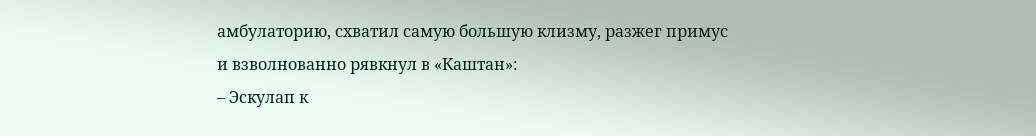амбулаторию, схватил самую большую клизму, разжег примус
и взволнованно рявкнул в «Каштан»:
– Эскулап к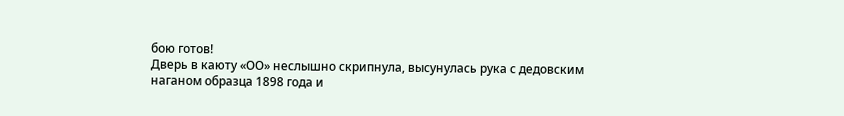бою готов!
Дверь в каюту «ОО» неслышно скрипнула, высунулась рука с дедовским
наганом образца 1898 года и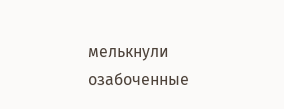мелькнули озабоченные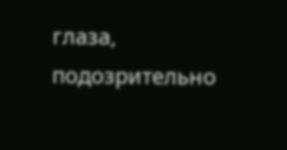глаза, подозрительно